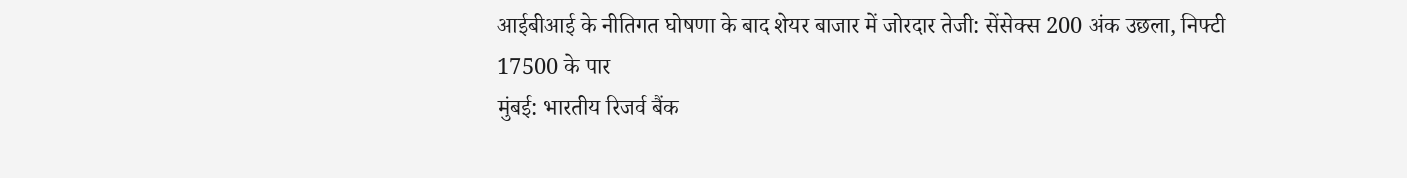आईबीआई के नीतिगत घोषणा के बाद शेयर बाजार में जोरदार तेजी: सेंसेक्स 200 अंक उछला, निफ्टी 17500 के पार
मुंबई: भारतीय रिजर्व बैंक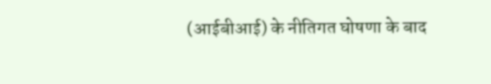(आईबीआई) के नीतिगत घोषणा के बाद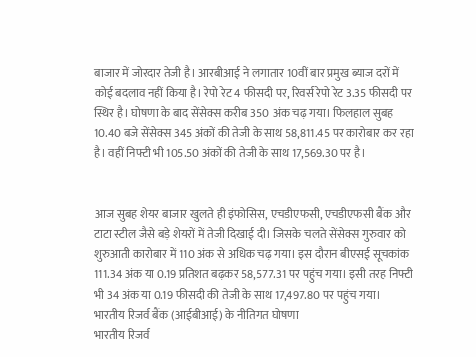बाजार में जोरदार तेजी है। आरबीआई ने लगातार 10वीं बार प्रमुख ब्याज दरों में कोई बदलाव नहीं किया है। रेपो रेट 4 फीसदी पर, रिवर्स रेपो रेट 3.35 फीसदी पर स्थिर है। घोषणा के बाद सेंसेक्स करीब 350 अंक चढ़ गया। फिलहाल सुबह 10.40 बजे सेंसेक्स 345 अंकों की तेजी के साथ 58,811.45 पर कारोबार कर रहा है। वहीं निफ्टी भी 105.50 अंकों की तेजी के साथ 17,569.30 पर है।


आज सुबह शेयर बाजार खुलते ही इंफोसिस, एचडीएफसी, एचडीएफसी बैंक और टाटा स्टील जैसे बड़े शेयरों में तेजी दिखाई दी। जिसके चलते सेंसेक्स गुरुवार को शुरुआती कारोबार में 110 अंक से अधिक चढ़ गया। इस दौरान बीएसई सूचकांक 111.34 अंक या 0.19 प्रतिशत बढ़कर 58,577.31 पर पहुंच गया। इसी तरह निफ्टी भी 34 अंक या 0.19 फीसदी की तेजी के साथ 17,497.80 पर पहुंच गया।
भारतीय रिजर्व बैंक (आईबीआई) के नीतिगत घोषणा
भारतीय रिजर्व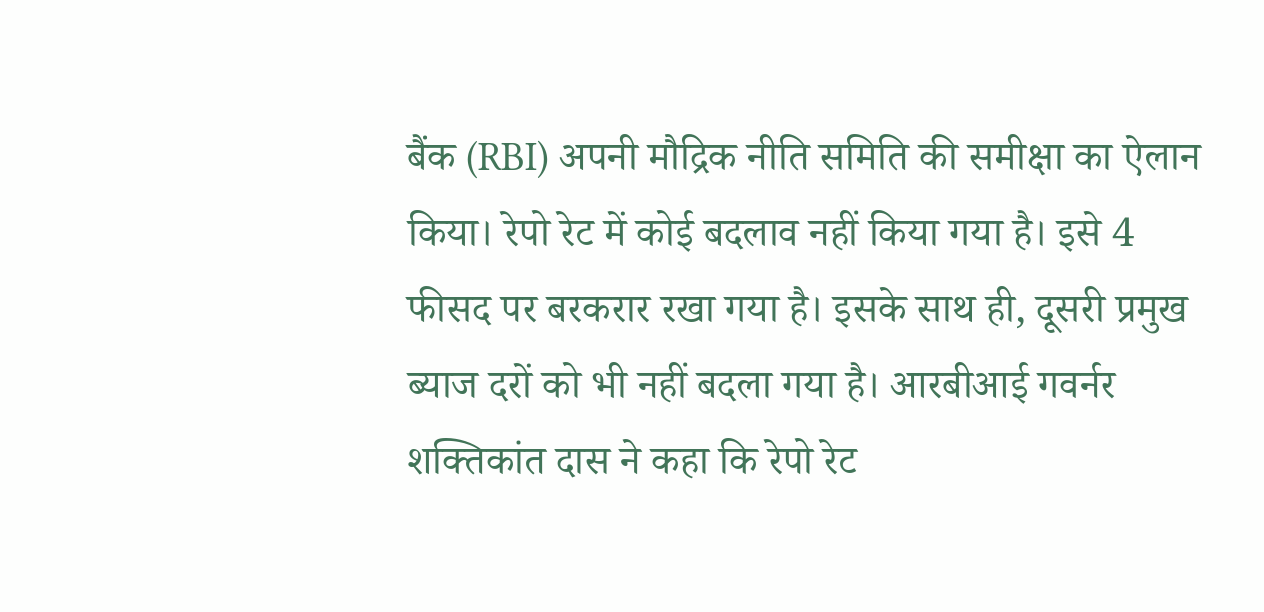बैंक (RBI) अपनी मौद्रिक नीति समिति की समीक्षा का ऐलान किया। रेपो रेट में कोई बदलाव नहीं किया गया है। इसे 4 फीसद पर बरकरार रखा गया है। इसके साथ ही, दूसरी प्रमुख ब्याज दरों को भी नहीं बदला गया है। आरबीआई गवर्नर शक्तिकांत दास ने कहा कि रेपो रेट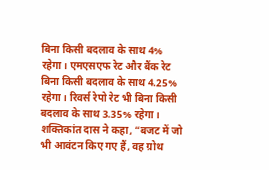बिना किसी बदलाव के साथ 4% रहेगा। एमएसएफ रेट और बैंक रेट बिना किसी बदलाव के साथ 4.25% रहेगा। रिवर्स रेपो रेट भी बिना किसी बदलाव के साथ 3.35% रहेगा।
शक्तिकांत दास ने कहा, “बजट में जो भी आवंटन किए गए हैं, वह ग्रोथ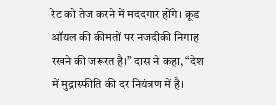रेट को तेज करने में मददगार होंगे। क्रूड ऑयल की कीमतों पर नजदीकी निगाह रखने की जरूरत है।” दास ने कहा, “देश में मुद्रास्फीति की दर नियंत्रण में है।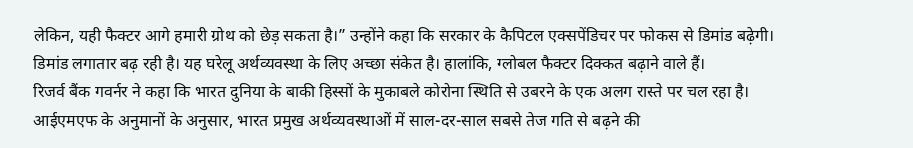लेकिन, यही फैक्टर आगे हमारी ग्रोथ को छेड़ सकता है।” उन्होंने कहा कि सरकार के कैपिटल एक्सपेंडिचर पर फोकस से डिमांड बढ़ेगी। डिमांड लगातार बढ़ रही है। यह घरेलू अर्थव्यवस्था के लिए अच्छा संकेत है। हालांकि, ग्लोबल फैक्टर दिक्कत बढ़ाने वाले हैं।
रिजर्व बैंक गवर्नर ने कहा कि भारत दुनिया के बाकी हिस्सों के मुकाबले कोरोना स्थिति से उबरने के एक अलग रास्ते पर चल रहा है। आईएमएफ के अनुमानों के अनुसार, भारत प्रमुख अर्थव्यवस्थाओं में साल-दर-साल सबसे तेज गति से बढ़ने की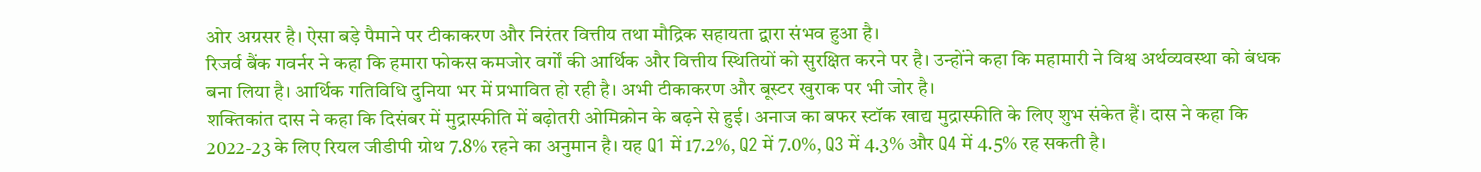ओर अग्रसर है। ऐसा बड़े पैमाने पर टीकाकरण और निरंतर वित्तीय तथा मौद्रिक सहायता द्वारा संभव हुआ है।
रिजर्व बैंक गवर्नर ने कहा कि हमारा फोकस कमजोर वर्गों की आर्थिक और वित्तीय स्थितियों को सुरक्षित करने पर है। उन्होंने कहा कि महामारी ने विश्व अर्थव्यवस्था को बंधक बना लिया है। आर्थिक गतिविधि दुनिया भर में प्रभावित हो रही है। अभी टीकाकरण और बूस्टर खुराक पर भी जोर है।
शक्तिकांत दास ने कहा कि दिसंबर में मुद्रास्फीति में बढ़ोतरी ओमिक्रोन के बढ़ने से हुई। अनाज का बफर स्टॉक खाद्य मुद्रास्फीति के लिए शुभ संकेत हैं। दास ने कहा कि 2022-23 के लिए रियल जीडीपी ग्रोथ 7.8% रहने का अनुमान है। यह Q1 में 17.2%, Q2 में 7.0%, Q3 में 4.3% और Q4 में 4.5% रह सकती है।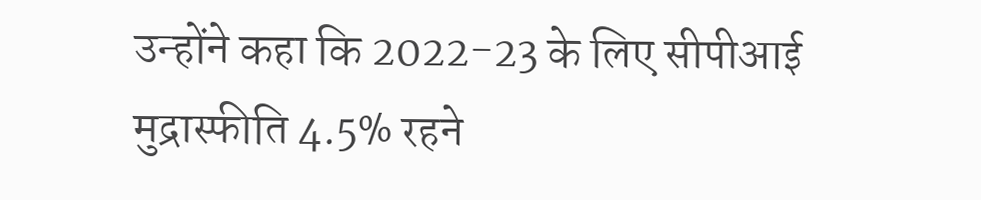उन्होंने कहा कि 2022-23 के लिए सीपीआई मुद्रास्फीति 4.5% रहने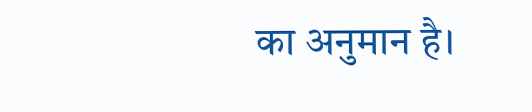का अनुमान है।